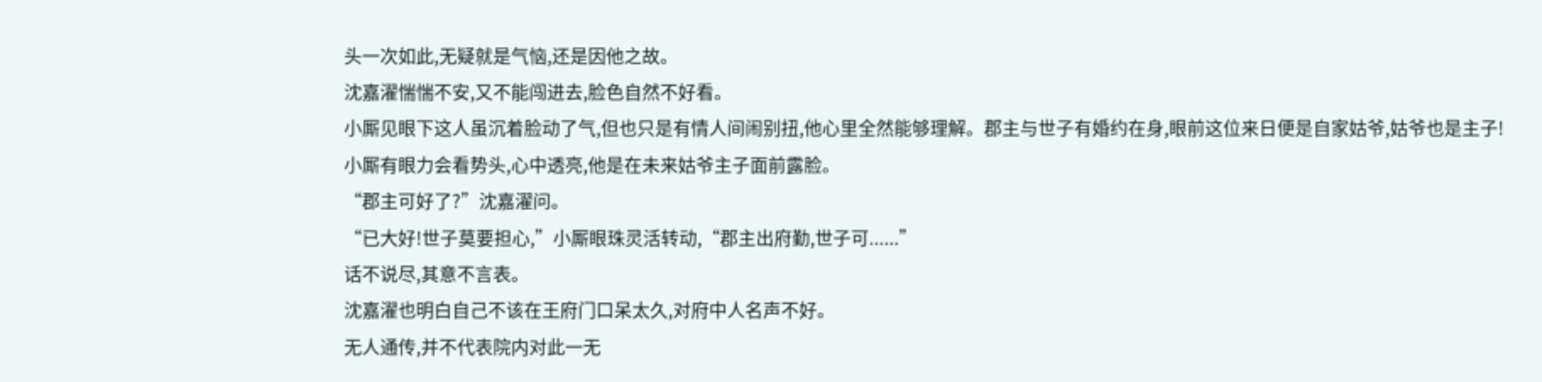头一次如此,无疑就是气恼,还是因他之故。
沈嘉濯惴惴不安,又不能闯进去,脸色自然不好看。
小厮见眼下这人虽沉着脸动了气,但也只是有情人间闹别扭,他心里全然能够理解。郡主与世子有婚约在身,眼前这位来日便是自家姑爷,姑爷也是主子!
小厮有眼力会看势头,心中透亮,他是在未来姑爷主子面前露脸。
“郡主可好了?”沈嘉濯问。
“已大好!世子莫要担心,”小厮眼珠灵活转动,“郡主出府勤,世子可......”
话不说尽,其意不言表。
沈嘉濯也明白自己不该在王府门口呆太久,对府中人名声不好。
无人通传,并不代表院内对此一无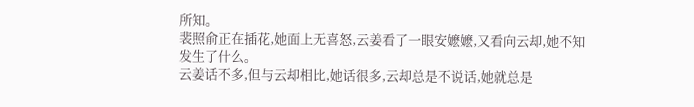所知。
裴照俞正在插花,她面上无喜怒,云姜看了一眼安嬷嬷,又看向云却,她不知发生了什么。
云姜话不多,但与云却相比,她话很多,云却总是不说话,她就总是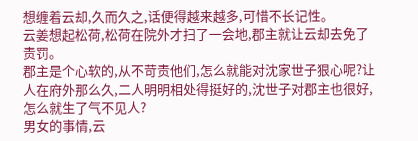想缠着云却,久而久之,话便得越来越多,可惜不长记性。
云姜想起松荷,松荷在院外才扫了一会地,郡主就让云却去免了责罚。
郡主是个心软的,从不苛责他们,怎么就能对沈家世子狠心呢?让人在府外那么久,二人明明相处得挺好的,沈世子对郡主也很好,怎么就生了气不见人?
男女的事情,云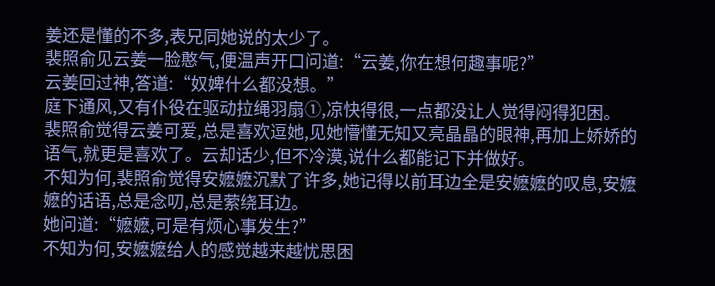姜还是懂的不多,表兄同她说的太少了。
裴照俞见云姜一脸憨气,便温声开口问道:“云姜,你在想何趣事呢?”
云姜回过神,答道:“奴婢什么都没想。”
庭下通风,又有仆役在驱动拉绳羽扇①,凉快得很,一点都没让人觉得闷得犯困。
裴照俞觉得云姜可爱,总是喜欢逗她,见她懵懂无知又亮晶晶的眼神,再加上娇娇的语气,就更是喜欢了。云却话少,但不冷漠,说什么都能记下并做好。
不知为何,裴照俞觉得安嬷嬷沉默了许多,她记得以前耳边全是安嬷嬷的叹息,安嬷嬷的话语,总是念叨,总是萦绕耳边。
她问道:“嬷嬷,可是有烦心事发生?”
不知为何,安嬷嬷给人的感觉越来越忧思困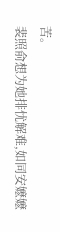苦。
裴照俞想为她排忧解难,如同安嬷嬷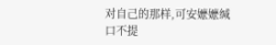对自己的那样,可安嬷嬷缄口不提